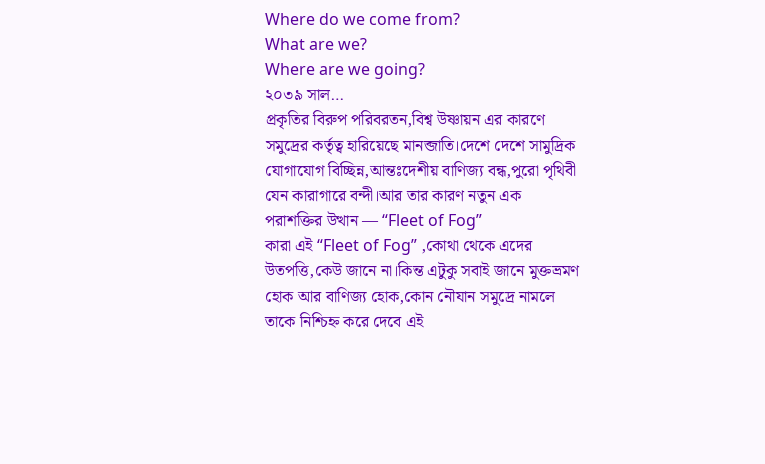Where do we come from?
What are we?
Where are we going?
২০৩৯ সাল…
প্রকৃতির বিরুপ পরিবরতন,বিশ্ব উষ্ণায়ন এর কারণে সমুদ্রের কর্তৃত্ব হারিয়েছে মানব্জাতি।দেশে দেশে সামুদ্রিক যোগাযোগ বিচ্ছিন্ন,আন্তঃদেশীয় বাণিজ্য বন্ধ,পুরো পৃথিবী যেন কারাগারে বন্দী।আর তার কারণ নতুন এক পরাশক্তির উত্থান — “Fleet of Fog”
কারা এই “Fleet of Fog” ,কোথা থেকে এদের উতপত্তি,কেউ জানে না।কিন্ত এটুকু সবাই জানে মুক্তভ্রমণ হোক আর বাণিজ্য হোক,কোন নৌযান সমুদ্রে নামলে তাকে নিশ্চিহ্ন করে দেবে এই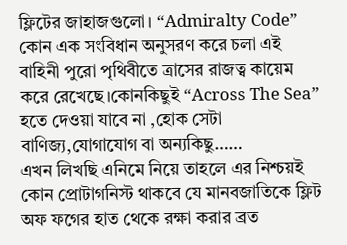ফ্লিটের জাহাজগুলো। “Admiralty Code” কোন এক সংবিধান অনুসরণ করে চলা এই বাহিনী পুরো পৃথিবীতে ত্রাসের রাজত্ব কায়েম করে রেখেছে।কোনকিছুই “Across The Sea” হতে দেওয়া যাবে না ,হোক সেটা বাণিজ্য,যোগাযোগ বা অন্যকিছু……
এখন লিখছি এনিমে নিয়ে তাহলে এর নিশ্চয়ই কোন প্রোটাগনিস্ট থাকবে যে মানবজাতিকে ফ্লিট অফ ফগের হাত থেকে রক্ষা করার ব্রত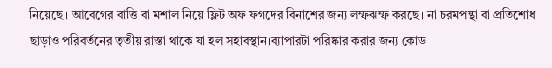নিয়েছে। আবেগের বাত্তি বা মশাল নিয়ে ফ্লিট অফ ফগদের বিনাশের জন্য লম্ফঝম্ফ করছে। না চরমপন্থা বা প্রতিশোধ ছাড়াও পরিবর্তনের তৃতীয় রাস্তা থাকে যা হল সহাবস্থান।ব্যাপারটা পরিষ্কার করার জন্য কোড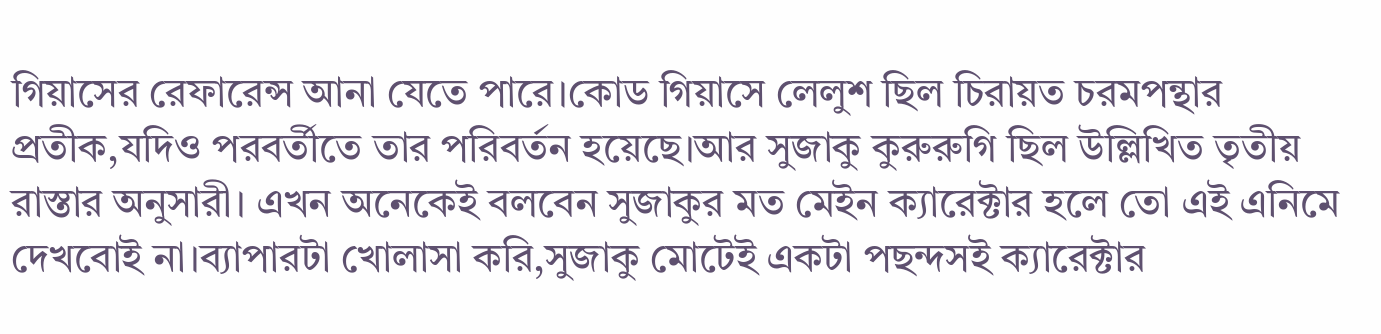গিয়াসের রেফারেন্স আনা যেতে পারে।কোড গিয়াসে লেলুশ ছিল চিরায়ত চরমপন্থার প্রতীক,যদিও পরবর্তীতে তার পরিবর্তন হয়েছে।আর সুজাকু কুরুরুগি ছিল উল্লিখিত তৃতীয় রাস্তার অনুসারী। এখন অনেকেই বলবেন সুজাকুর মত মেইন ক্যারেক্টার হলে তো এই এনিমে দেখবোই না।ব্যাপারটা খোলাসা করি,সুজাকু মোটেই একটা পছন্দসই ক্যারেক্টার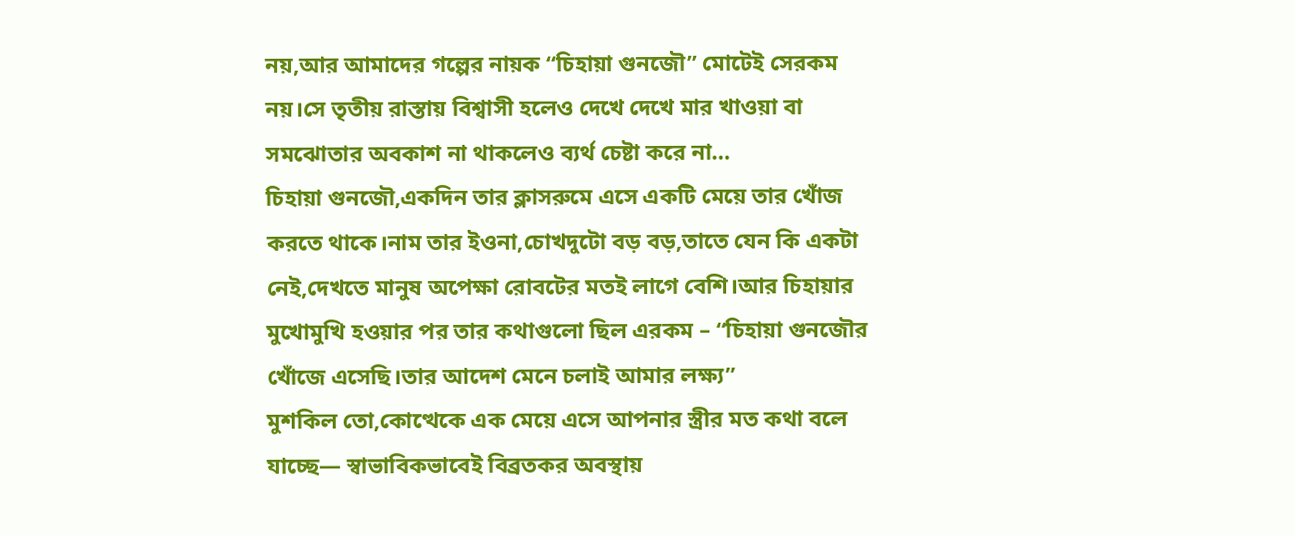নয়,আর আমাদের গল্পের নায়ক “চিহায়া গুনজৌ” মোটেই সেরকম নয়।সে তৃতীয় রাস্তায় বিশ্বাসী হলেও দেখে দেখে মার খাওয়া বা সমঝোতার অবকাশ না থাকলেও ব্যর্থ চেষ্টা করে না…
চিহায়া গুনজৌ,একদিন তার ক্লাসরুমে এসে একটি মেয়ে তার খোঁজ করতে থাকে।নাম তার ইওনা,চোখদুটো বড় বড়,তাতে যেন কি একটা নেই,দেখতে মানুষ অপেক্ষা রোবটের মতই লাগে বেশি।আর চিহায়ার মুখোমুখি হওয়ার পর তার কথাগুলো ছিল এরকম – “চিহায়া গুনজৌর খোঁজে এসেছি।তার আদেশ মেনে চলাই আমার লক্ষ্য”
মুশকিল তো,কোত্থেকে এক মেয়ে এসে আপনার স্ত্রীর মত কথা বলে যাচ্ছে— স্বাভাবিকভাবেই বিব্রতকর অবস্থায়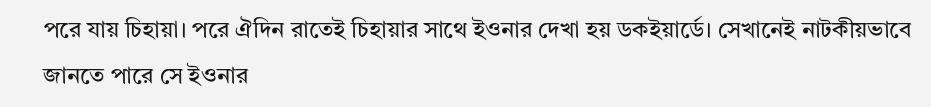পরে যায় চিহায়া। পরে ঐদিন রাতেই চিহায়ার সাথে ইওনার দেখা হয় ডকইয়ার্ডে। সেখানেই নাটকীয়ভাবে জানতে পারে সে ইওনার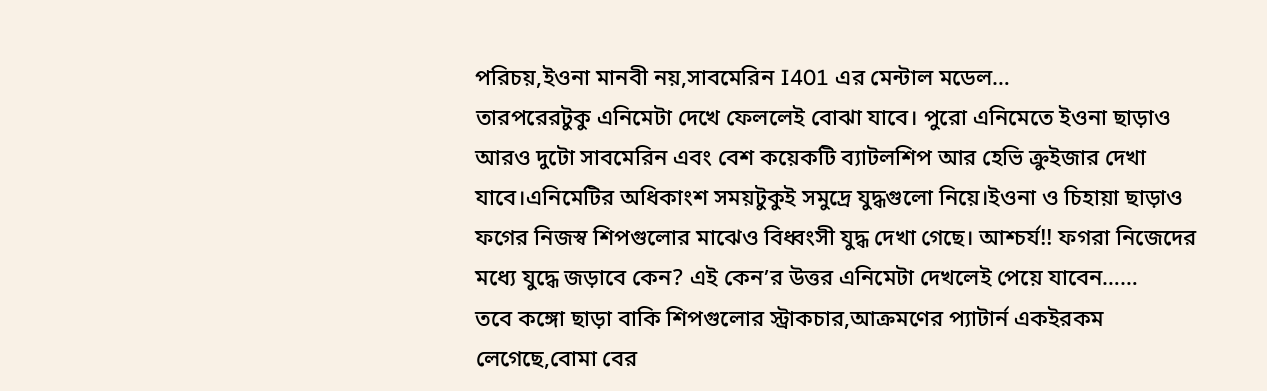পরিচয়,ইওনা মানবী নয়,সাবমেরিন I401 এর মেন্টাল মডেল…
তারপরেরটুকু এনিমেটা দেখে ফেললেই বোঝা যাবে। পুরো এনিমেতে ইওনা ছাড়াও আরও দুটো সাবমেরিন এবং বেশ কয়েকটি ব্যাটলশিপ আর হেভি ক্রুইজার দেখা যাবে।এনিমেটির অধিকাংশ সময়টুকুই সমুদ্রে যুদ্ধগুলো নিয়ে।ইওনা ও চিহায়া ছাড়াও ফগের নিজস্ব শিপগুলোর মাঝেও বিধ্বংসী যুদ্ধ দেখা গেছে। আশ্চর্য!! ফগরা নিজেদের মধ্যে যুদ্ধে জড়াবে কেন? এই কেন’র উত্তর এনিমেটা দেখলেই পেয়ে যাবেন……
তবে কঙ্গো ছাড়া বাকি শিপগুলোর স্ট্রাকচার,আক্রমণের প্যাটার্ন একইরকম লেগেছে,বোমা বের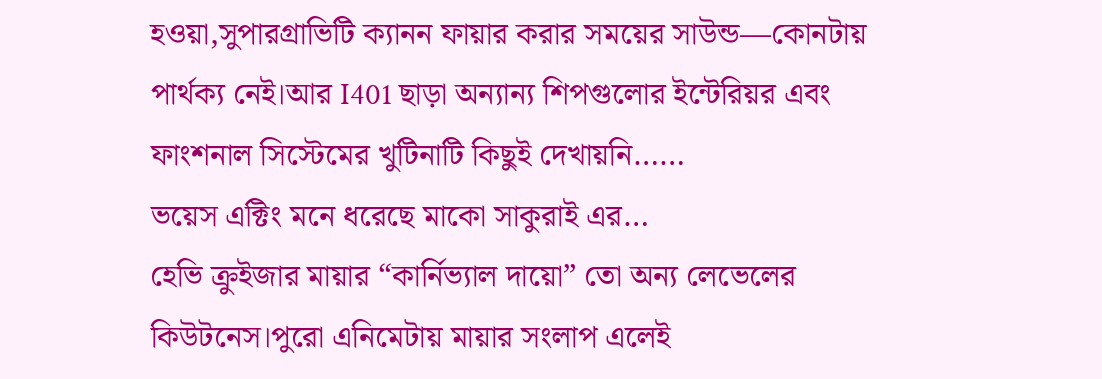হওয়া,সুপারগ্রাভিটি ক্যানন ফায়ার করার সময়ের সাউন্ড—কোনটায় পার্থক্য নেই।আর I401 ছাড়া অন্যান্য শিপগুলোর ইন্টেরিয়র এবং ফাংশনাল সিস্টেমের খুটিনাটি কিছুই দেখায়নি……
ভয়েস এক্টিং মনে ধরেছে মাকো সাকুরাই এর…
হেভি ক্রুইজার মায়ার “কার্নিভ্যাল দায়ো” তো অন্য লেভেলের কিউটনেস।পুরো এনিমেটায় মায়ার সংলাপ এলেই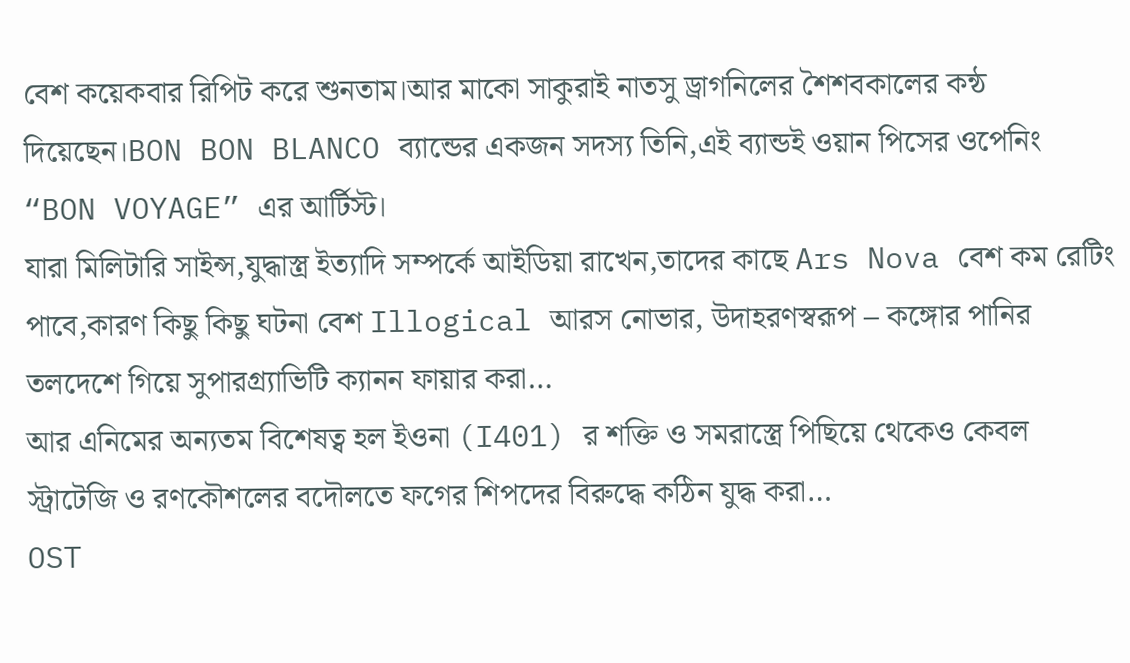বেশ কয়েকবার রিপিট করে শুনতাম।আর মাকো সাকুরাই নাতসু ড্রাগনিলের শৈশবকালের কন্ঠ দিয়েছেন।BON BON BLANCO ব্যান্ডের একজন সদস্য তিনি,এই ব্যান্ডই ওয়ান পিসের ওপেনিং “BON VOYAGE” এর আর্টিস্ট।
যারা মিলিটারি সাইন্স,যুদ্ধাস্ত্র ইত্যাদি সম্পর্কে আইডিয়া রাখেন,তাদের কাছে Ars Nova বেশ কম রেটিং পাবে,কারণ কিছু কিছু ঘটনা বেশ Illogical আরস নোভার, উদাহরণস্বরূপ – কঙ্গোর পানির তলদেশে গিয়ে সুপারগ্র্যাভিটি ক্যানন ফায়ার করা…
আর এনিমের অন্যতম বিশেষত্ব হল ইওনা (I401) র শক্তি ও সমরাস্ত্রে পিছিয়ে থেকেও কেবল স্ট্রাটেজি ও রণকৌশলের বদৌলতে ফগের শিপদের বিরুদ্ধে কঠিন যুদ্ধ করা…
OST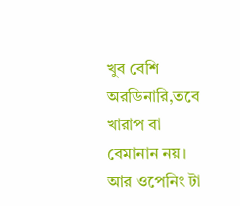খুব বেশি অরডিনারি,তবে খারাপ বা বেমানান নয়। আর ওপেনিং টা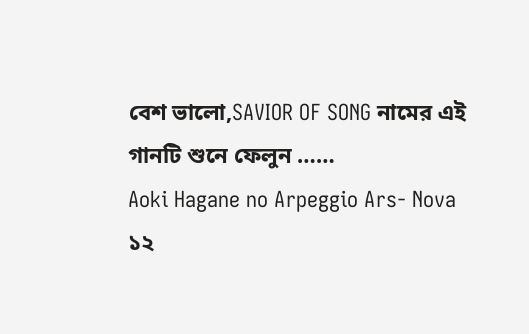বেশ ভালো,SAVIOR OF SONG নামের এই গানটি শুনে ফেলুন ……
Aoki Hagane no Arpeggio Ars- Nova
১২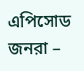এপিসোড
জনরা –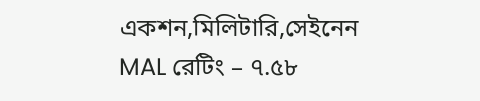একশন,মিলিটারি,সেইনেন
MAL রেটিং – ৭.৫৮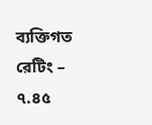ব্যক্তিগত রেটিং – ৭.৪৫